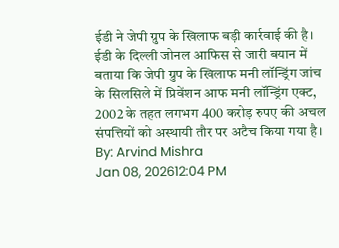ईडी ने जेपी ग्रुप के खिलाफ बड़ी कार्रवाई की है। ईडी के दिल्ली जोनल आफिस से जारी बयान में बताया कि जेपी ग्रुप के खिलाफ मनी लॉन्ड्रिंग जांच के सिलसिले में प्रिवेंशन आफ मनी लॉन्ड्रिंग एक्ट, 2002 के तहत लगभग 400 करोड़ रुपए की अचल संपत्तियों को अस्थायी तौर पर अटैच किया गया है।
By: Arvind Mishra
Jan 08, 202612:04 PM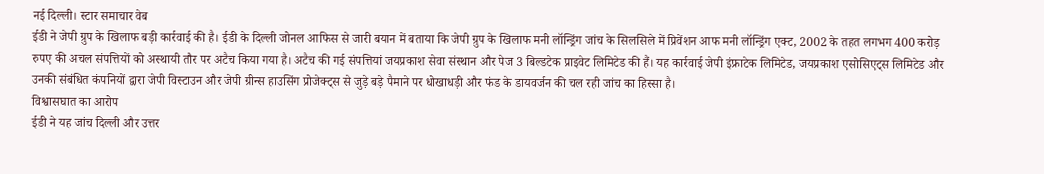नई दिल्ली। स्टार समाचार वेब
ईडी ने जेपी ग्रुप के खिलाफ बड़ी कार्रवाई की है। ईडी के दिल्ली जोनल आफिस से जारी बयान में बताया कि जेपी ग्रुप के खिलाफ मनी लॉन्ड्रिंग जांच के सिलसिले में प्रिवेंशन आफ मनी लॉन्ड्रिंग एक्ट, 2002 के तहत लगभग 400 करोड़ रुपए की अचल संपत्तियों को अस्थायी तौर पर अटैच किया गया है। अटैच की गई संपत्तियां जयप्रकाश सेवा संस्थान और पेज 3 बिल्डटेक प्राइवेट लिमिटेड की हैं। यह कार्रवाई जेपी इंफ्राटेक लिमिटेड, जयप्रकाश एसोसिएट्स लिमिटेड और उनकी संबंधित कंपनियों द्वारा जेपी विस्टाउन और जेपी ग्रीन्स हाउसिंग प्रोजेक्ट्स से जुड़े बड़े पैमाने पर धोखाधड़ी और फंड के डायवर्जन की चल रही जांच का हिस्सा है।
विश्वासघात का आरोप
ईडी ने यह जांच दिल्ली और उत्तर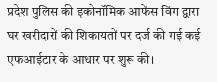प्रदेश पुलिस की इकोनॉमिक आफेंस विंग द्वारा घर खरीदारों की शिकायतों पर दर्ज की गई कई एफआईटार के आधार पर शुरू की।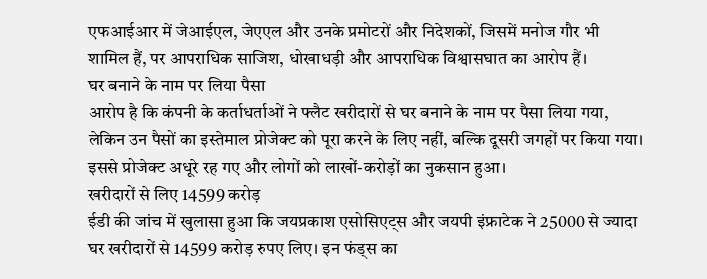एफआईआर में जेआईएल, जेएएल और उनके प्रमोटरों और निदेशकों, जिसमें मनोज गौर भी शामिल हैं, पर आपराधिक साजिश, धोखाधड़ी और आपराधिक विश्वासघात का आरोप हैं।
घर बनाने के नाम पर लिया पैसा
आरोप है कि कंपनी के कर्ताधर्ताओं ने फ्लैट खरीदारों से घर बनाने के नाम पर पैसा लिया गया, लेकिन उन पैसों का इस्तेमाल प्रोजेक्ट को पूरा करने के लिए नहीं, बल्कि दूसरी जगहों पर किया गया। इससे प्रोजेक्ट अधूरे रह गए और लोगों को लाखों-करोड़ों का नुकसान हुआ।
खरीदारों से लिए 14599 करोड़
ईडी की जांच में खुलासा हुआ कि जयप्रकाश एसोसिएट्स और जयपी इंफ्राटेक ने 25000 से ज्यादा घर खरीदारों से 14599 करोड़ रुपए लिए। इन फंड्स का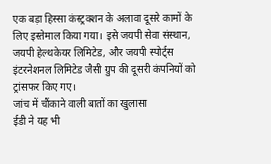एक बड़ा हिस्सा कंस्ट्रक्शन के अलावा दूसरे कामों के लिए इस्तेमाल किया गया। इसे जयपी सेवा संस्थान, जयपी हेल्थकेयर लिमिटेड, और जयपी स्पोर्ट्स इंटरनेशनल लिमिटेड जैसी ग्रुप की दूसरी कंपनियों को ट्रांसफर किए गए।
जांच में चौंकाने वाली बातों का खुलासा
ईडी ने यह भी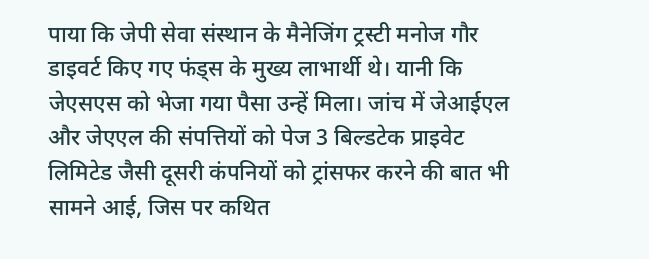पाया कि जेपी सेवा संस्थान के मैनेजिंग ट्रस्टी मनोज गौर डाइवर्ट किए गए फंड्स के मुख्य लाभार्थी थे। यानी कि जेएसएस को भेजा गया पैसा उन्हें मिला। जांच में जेआईएल और जेएएल की संपत्तियों को पेज 3 बिल्डटेक प्राइवेट लिमिटेड जैसी दूसरी कंपनियों को ट्रांसफर करने की बात भी सामने आई, जिस पर कथित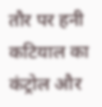तौर पर हनी कटियाल का कंट्रोल और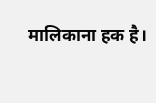मालिकाना हक है।